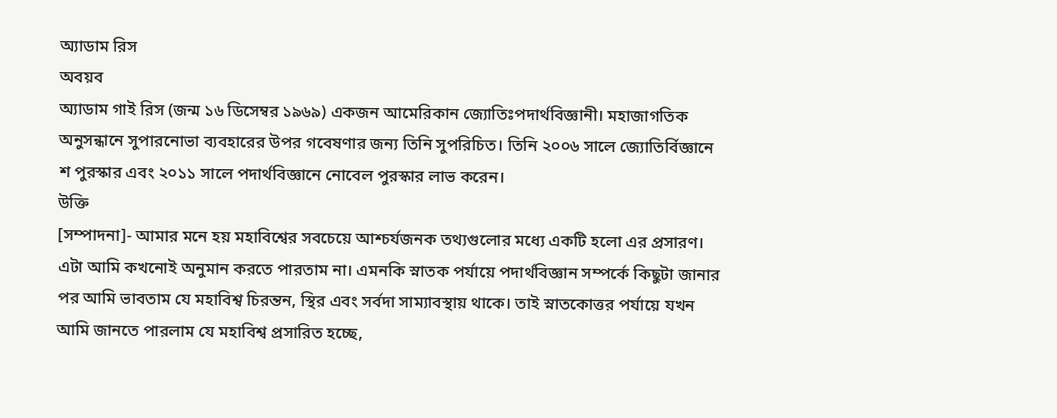অ্যাডাম রিস
অবয়ব
অ্যাডাম গাই রিস (জন্ম ১৬ ডিসেম্বর ১৯৬৯) একজন আমেরিকান জ্যোতিঃপদার্থবিজ্ঞানী। মহাজাগতিক অনুসন্ধানে সুপারনোভা ব্যবহারের উপর গবেষণার জন্য তিনি সুপরিচিত। তিনি ২০০৬ সালে জ্যোতির্বিজ্ঞানে শ পুরস্কার এবং ২০১১ সালে পদার্থবিজ্ঞানে নোবেল পুরস্কার লাভ করেন।
উক্তি
[সম্পাদনা]- আমার মনে হয় মহাবিশ্বের সবচেয়ে আশ্চর্যজনক তথ্যগুলোর মধ্যে একটি হলো এর প্রসারণ। এটা আমি কখনোই অনুমান করতে পারতাম না। এমনকি স্নাতক পর্যায়ে পদার্থবিজ্ঞান সম্পর্কে কিছুটা জানার পর আমি ভাবতাম যে মহাবিশ্ব চিরন্তন, স্থির এবং সর্বদা সাম্যাবস্থায় থাকে। তাই স্নাতকোত্তর পর্যায়ে যখন আমি জানতে পারলাম যে মহাবিশ্ব প্রসারিত হচ্ছে,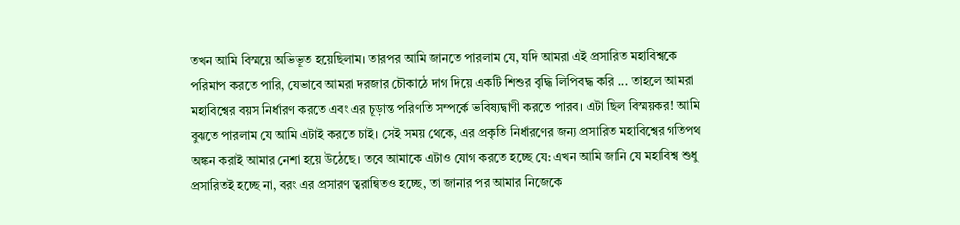তখন আমি বিস্ময়ে অভিভূত হয়েছিলাম। তারপর আমি জানতে পারলাম যে, যদি আমরা এই প্রসারিত মহাবিশ্বকে পরিমাপ করতে পারি, যেভাবে আমরা দরজার চৌকাঠে দাগ দিয়ে একটি শিশুর বৃদ্ধি লিপিবদ্ধ করি ... তাহলে আমরা মহাবিশ্বের বয়স নির্ধারণ করতে এবং এর চূড়ান্ত পরিণতি সম্পর্কে ভবিষ্যদ্বাণী করতে পারব। এটা ছিল বিস্ময়কর! আমি বুঝতে পারলাম যে আমি এটাই করতে চাই। সেই সময় থেকে, এর প্রকৃতি নির্ধারণের জন্য প্রসারিত মহাবিশ্বের গতিপথ অঙ্কন করাই আমার নেশা হয়ে উঠেছে। তবে আমাকে এটাও যোগ করতে হচ্ছে যে: এখন আমি জানি যে মহাবিশ্ব শুধু প্রসারিতই হচ্ছে না, বরং এর প্রসারণ ত্বরান্বিতও হচ্ছে, তা জানার পর আমার নিজেকে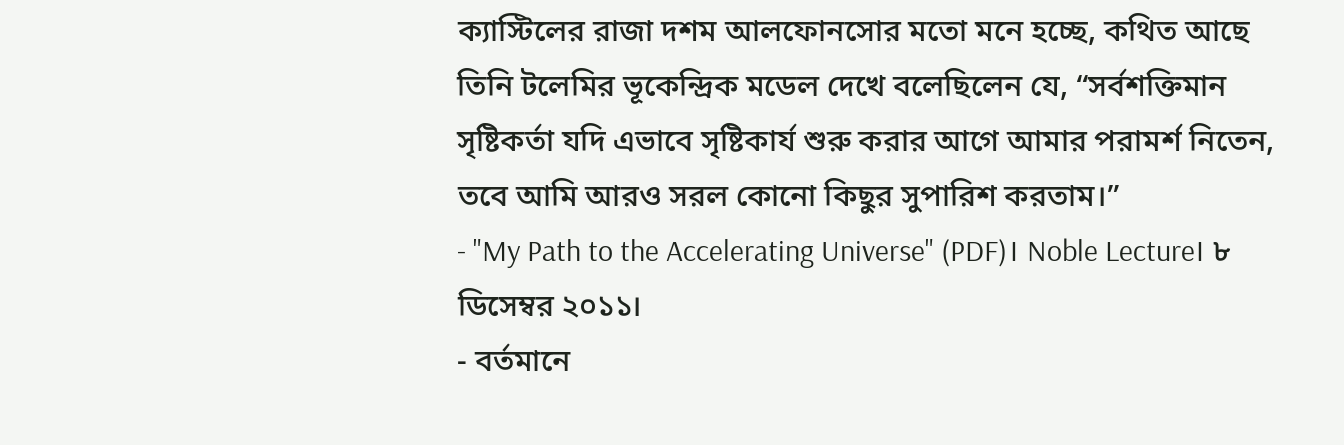ক্যাস্টিলের রাজা দশম আলফোনসোর মতো মনে হচ্ছে, কথিত আছে তিনি টলেমির ভূকেন্দ্রিক মডেল দেখে বলেছিলেন যে, “সর্বশক্তিমান সৃষ্টিকর্তা যদি এভাবে সৃষ্টিকার্য শুরু করার আগে আমার পরামর্শ নিতেন, তবে আমি আরও সরল কোনো কিছুর সুপারিশ করতাম।”
- "My Path to the Accelerating Universe" (PDF)। Noble Lecture। ৮ ডিসেম্বর ২০১১।
- বর্তমানে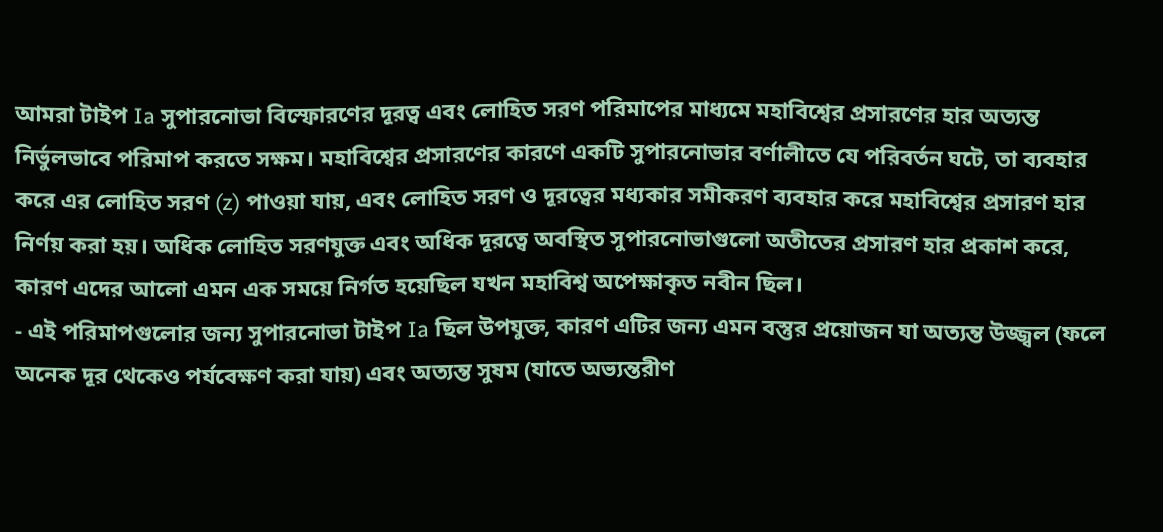আমরা টাইপ Ia সুপারনোভা বিস্ফোরণের দূরত্ব এবং লোহিত সরণ পরিমাপের মাধ্যমে মহাবিশ্বের প্রসারণের হার অত্যন্ত নির্ভুলভাবে পরিমাপ করতে সক্ষম। মহাবিশ্বের প্রসারণের কারণে একটি সুপারনোভার বর্ণালীতে যে পরিবর্তন ঘটে, তা ব্যবহার করে এর লোহিত সরণ (z) পাওয়া যায়, এবং লোহিত সরণ ও দূরত্বের মধ্যকার সমীকরণ ব্যবহার করে মহাবিশ্বের প্রসারণ হার নির্ণয় করা হয়। অধিক লোহিত সরণযুক্ত এবং অধিক দূরত্বে অবস্থিত সুপারনোভাগুলো অতীতের প্রসারণ হার প্রকাশ করে, কারণ এদের আলো এমন এক সময়ে নির্গত হয়েছিল যখন মহাবিশ্ব অপেক্ষাকৃত নবীন ছিল।
- এই পরিমাপগুলোর জন্য সুপারনোভা টাইপ Ia ছিল উপযুক্ত, কারণ এটির জন্য এমন বস্তুর প্রয়োজন যা অত্যন্ত উজ্জ্বল (ফলে অনেক দূর থেকেও পর্যবেক্ষণ করা যায়) এবং অত্যন্ত সুষম (যাতে অভ্যন্তরীণ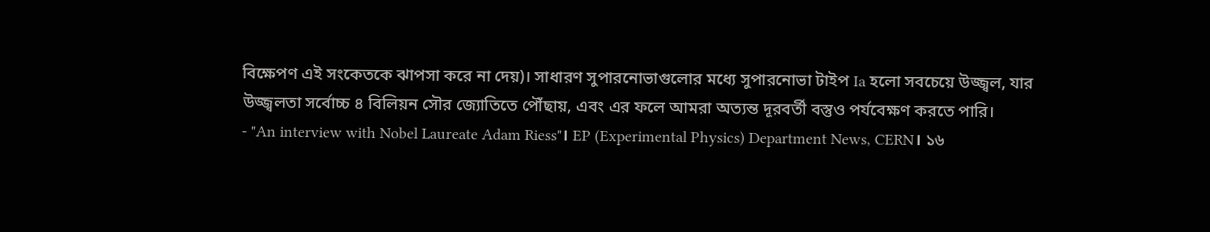বিক্ষেপণ এই সংকেতকে ঝাপসা করে না দেয়)। সাধারণ সুপারনোভাগুলোর মধ্যে সুপারনোভা টাইপ Ia হলো সবচেয়ে উজ্জ্বল, যার উজ্জ্বলতা সর্বোচ্চ ৪ বিলিয়ন সৌর জ্যোতিতে পৌঁছায়, এবং এর ফলে আমরা অত্যন্ত দূরবর্তী বস্তুও পর্যবেক্ষণ করতে পারি।
- "An interview with Nobel Laureate Adam Riess"। EP (Experimental Physics) Department News, CERN। ১৬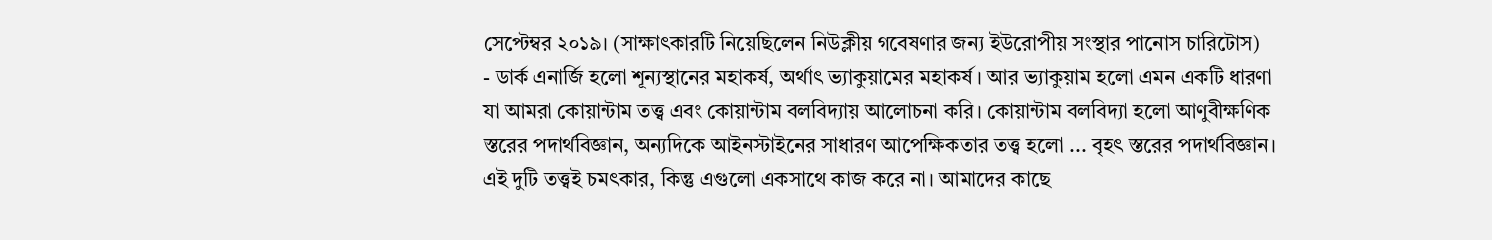সেপ্টেম্বর ২০১৯। (সাক্ষাৎকারটি নিয়েছিলেন নিউক্লীয় গবেষণার জন্য ইউরোপীয় সংস্থার পানোস চারিটোস)
- ডার্ক এনার্জি হলো শূন্যস্থানের মহাকর্ষ, অর্থাৎ ভ্যাকুয়ামের মহাকর্ষ। আর ভ্যাকুয়াম হলো এমন একটি ধারণা যা আমরা কোয়ান্টাম তত্ত্ব এবং কোয়ান্টাম বলবিদ্যায় আলোচনা করি। কোয়ান্টাম বলবিদ্যা হলো আণুবীক্ষণিক স্তরের পদার্থবিজ্ঞান, অন্যদিকে আইনস্টাইনের সাধারণ আপেক্ষিকতার তত্ত্ব হলো ... বৃহৎ স্তরের পদার্থবিজ্ঞান। এই দুটি তত্ত্বই চমৎকার, কিন্তু এগুলো একসাথে কাজ করে না। আমাদের কাছে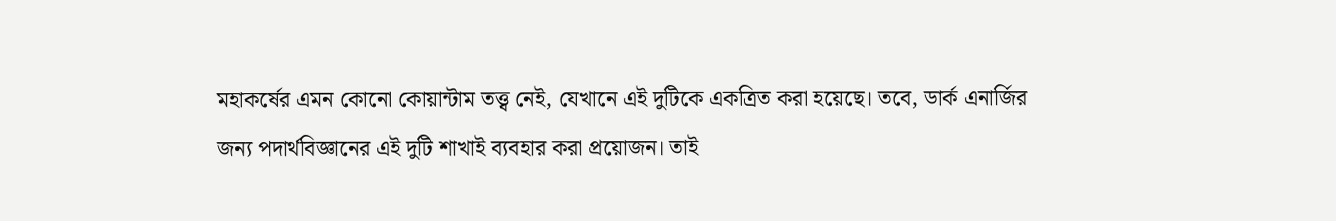মহাকর্ষের এমন কোনো কোয়ান্টাম তত্ত্ব নেই, যেখানে এই দুটিকে একত্রিত করা হয়েছে। তবে, ডার্ক এনার্জির জন্য পদার্থবিজ্ঞানের এই দুটি শাখাই ব্যবহার করা প্রয়োজন। তাই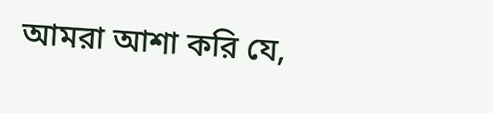আমরা আশা করি যে,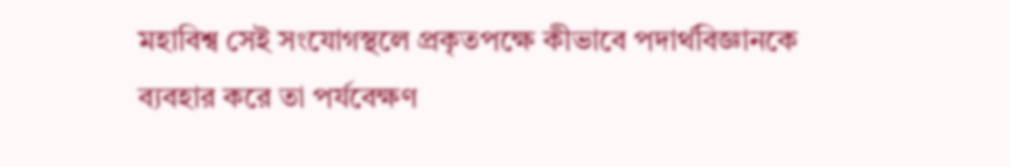মহাবিশ্ব সেই সংযোগস্থলে প্রকৃতপক্ষে কীভাবে পদার্থবিজ্ঞানকে ব্যবহার করে তা পর্যবেক্ষণ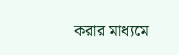করার মাধ্যমে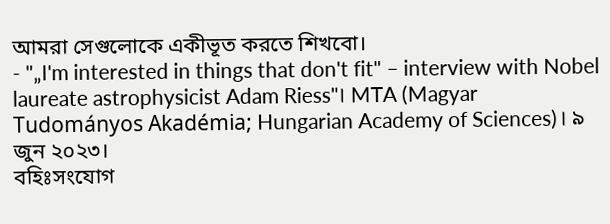আমরা সেগুলোকে একীভূত করতে শিখবো।
- "„I'm interested in things that don't fit" – interview with Nobel laureate astrophysicist Adam Riess"। MTA (Magyar Tudományos Akadémia; Hungarian Academy of Sciences)। ৯ জুন ২০২৩।
বহিঃসংযোগ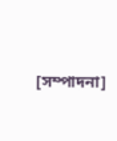[সম্পাদনা]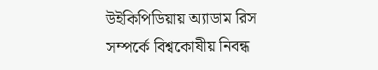উইকিপিডিয়ায় অ্যাডাম রিস সম্পর্কে বিশ্বকোষীয় নিবন্ধ